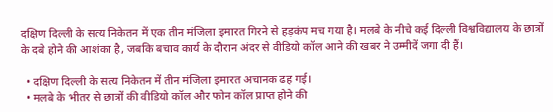दक्षिण दिल्ली के सत्य निकेतन में एक तीन मंजिला इमारत गिरने से हड़कंप मच गया है। मलबे के नीचे कई दिल्ली विश्वविद्यालय के छात्रों के दबे होने की आशंका है, जबकि बचाव कार्य के दौरान अंदर से वीडियो कॉल आने की खबर ने उम्मीदें जगा दी हैं।

  • दक्षिण दिल्ली के सत्य निकेतन में तीन मंजिला इमारत अचानक ढह गई।
  • मलबे के भीतर से छात्रों की वीडियो कॉल और फोन कॉल प्राप्त होने की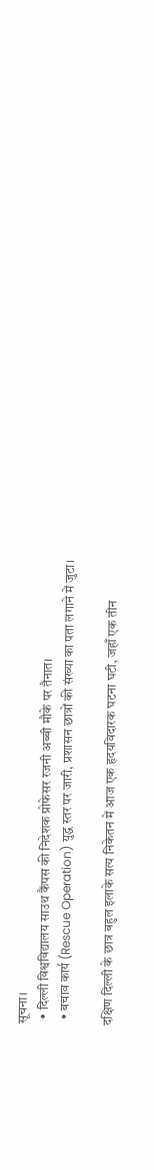सूचना।
  • दिल्ली विश्वविद्यालय साउथ कैंपस की निदेशक प्रोफेसर रजनी अब्बी मौके पर तैनात।
  • बचाव कार्य (Rescue Operation) युद्ध स्तर पर जारी, प्रशासन छात्रों की संख्या का पता लगाने में जुटा।

दक्षिण दिल्ली के छात्र बहुल इलाके सत्य निकेतन में आज एक हृदयविदारक घटना घटी, जहाँ एक तीन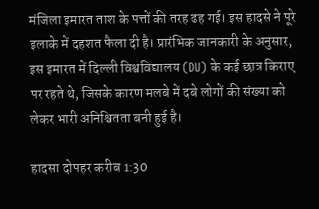मंजिला इमारत ताश के पत्तों की तरह ढह गई। इस हादसे ने पूरे इलाके में दहशत फैला दी है। प्रारंभिक जानकारी के अनुसार, इस इमारत में दिल्ली विश्वविद्यालय (DU) के कई छात्र किराए पर रहते थे, जिसके कारण मलबे में दबे लोगों की संख्या को लेकर भारी अनिश्चितता बनी हुई है।

हादसा दोपहर करीब 1:30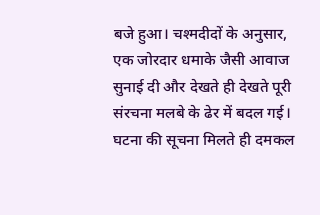बजे हुआ। चश्मदीदों के अनुसार, एक जोरदार धमाके जैसी आवाज सुनाई दी और देखते ही देखते पूरी संरचना मलबे के ढेर में बदल गई। घटना की सूचना मिलते ही दमकल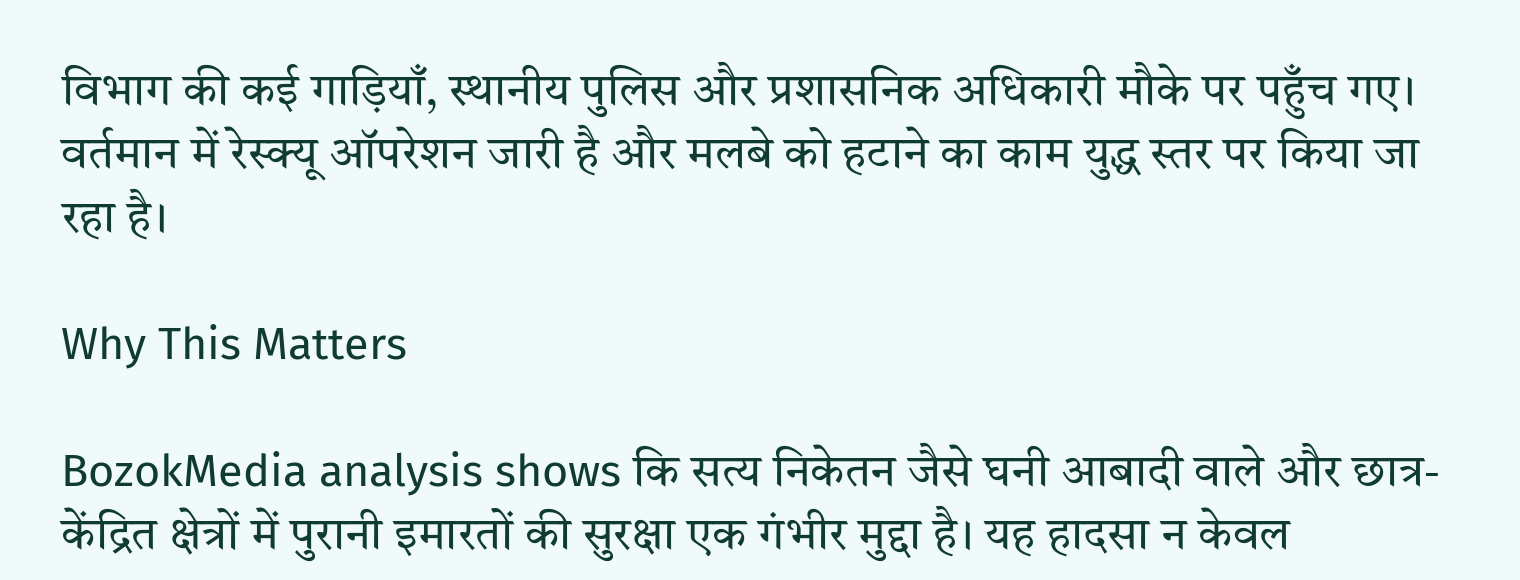विभाग की कई गाड़ियाँ, स्थानीय पुलिस और प्रशासनिक अधिकारी मौके पर पहुँच गए। वर्तमान में रेस्क्यू ऑपरेशन जारी है और मलबे को हटाने का काम युद्ध स्तर पर किया जा रहा है।

Why This Matters

BozokMedia analysis shows कि सत्य निकेतन जैसे घनी आबादी वाले और छात्र-केंद्रित क्षेत्रों में पुरानी इमारतों की सुरक्षा एक गंभीर मुद्दा है। यह हादसा न केवल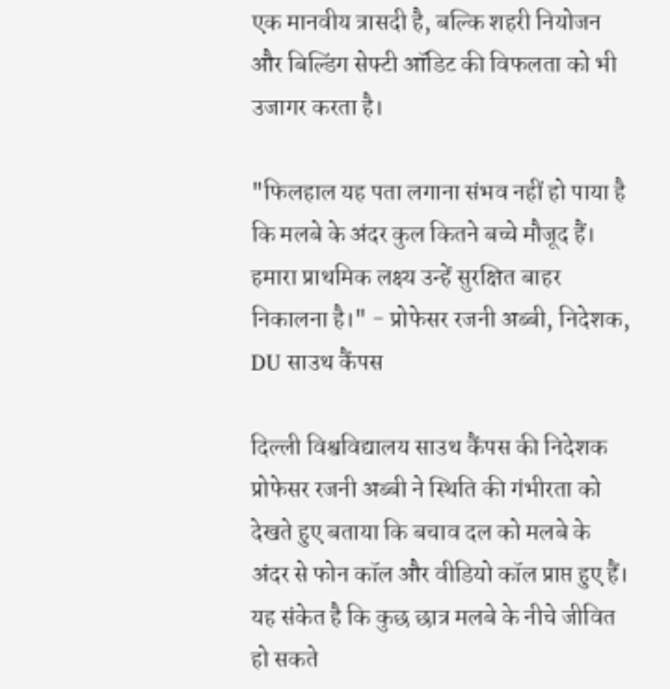एक मानवीय त्रासदी है, बल्कि शहरी नियोजन और बिल्डिंग सेफ्टी ऑडिट की विफलता को भी उजागर करता है।

"फिलहाल यह पता लगाना संभव नहीं हो पाया है कि मलबे के अंदर कुल कितने बच्चे मौजूद हैं। हमारा प्राथमिक लक्ष्य उन्हें सुरक्षित बाहर निकालना है।" - प्रोफेसर रजनी अब्बी, निदेशक, DU साउथ कैंपस

दिल्ली विश्वविद्यालय साउथ कैंपस की निदेशक प्रोफेसर रजनी अब्बी ने स्थिति की गंभीरता को देखते हुए बताया कि बचाव दल को मलबे के अंदर से फोन कॉल और वीडियो कॉल प्राप्त हुए हैं। यह संकेत है कि कुछ छात्र मलबे के नीचे जीवित हो सकते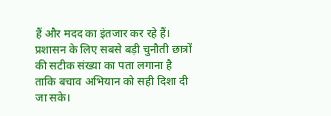हैं और मदद का इंतजार कर रहे हैं। प्रशासन के लिए सबसे बड़ी चुनौती छात्रों की सटीक संख्या का पता लगाना है ताकि बचाव अभियान को सही दिशा दी जा सके।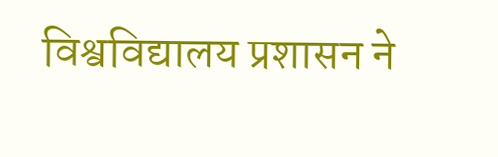विश्वविद्यालय प्रशासन ने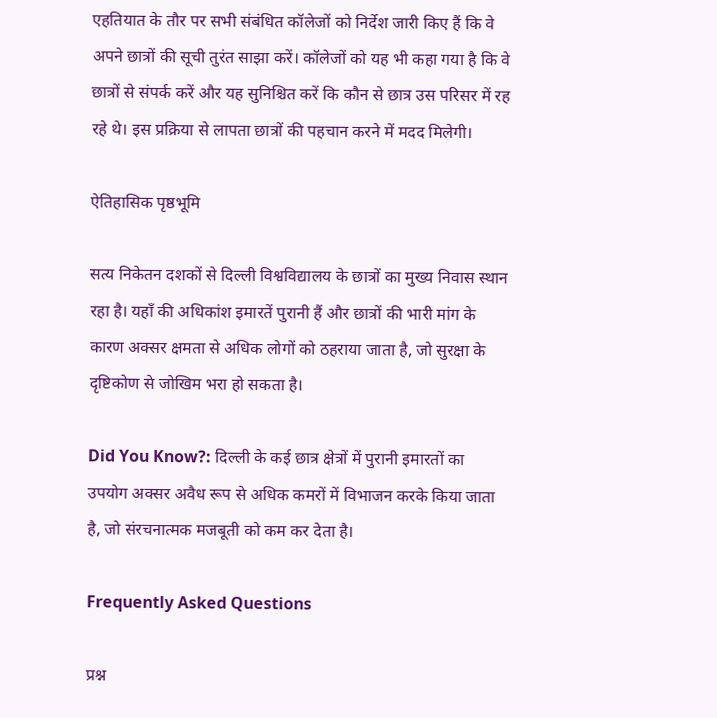एहतियात के तौर पर सभी संबंधित कॉलेजों को निर्देश जारी किए हैं कि वे अपने छात्रों की सूची तुरंत साझा करें। कॉलेजों को यह भी कहा गया है कि वे छात्रों से संपर्क करें और यह सुनिश्चित करें कि कौन से छात्र उस परिसर में रह रहे थे। इस प्रक्रिया से लापता छात्रों की पहचान करने में मदद मिलेगी।

ऐतिहासिक पृष्ठभूमि

सत्य निकेतन दशकों से दिल्ली विश्वविद्यालय के छात्रों का मुख्य निवास स्थान रहा है। यहाँ की अधिकांश इमारतें पुरानी हैं और छात्रों की भारी मांग के कारण अक्सर क्षमता से अधिक लोगों को ठहराया जाता है, जो सुरक्षा के दृष्टिकोण से जोखिम भरा हो सकता है।

Did You Know?: दिल्ली के कई छात्र क्षेत्रों में पुरानी इमारतों का उपयोग अक्सर अवैध रूप से अधिक कमरों में विभाजन करके किया जाता है, जो संरचनात्मक मजबूती को कम कर देता है।

Frequently Asked Questions

प्रश्न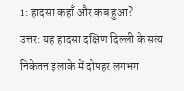1: हादसा कहाँ और कब हुआ?
उत्तर: यह हादसा दक्षिण दिल्ली के सत्य निकेतन इलाके में दोपहर लगभग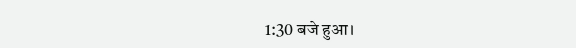1:30 बजे हुआ।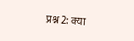प्रश्न 2: क्या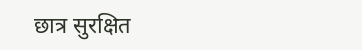छात्र सुरक्षित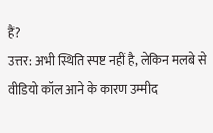हैं?
उत्तर: अभी स्थिति स्पष्ट नहीं है, लेकिन मलबे से वीडियो कॉल आने के कारण उम्मीद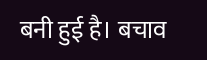बनी हुई है। बचाव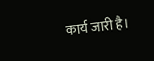कार्य जारी है।